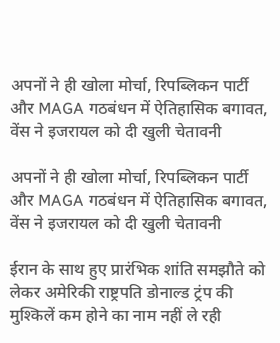अपनों ने ही खोला मोर्चा, रिपब्लिकन पार्टी और MAGA गठबंधन में ऐतिहासिक बगावत, वेंस ने इजरायल को दी खुली चेतावनी

अपनों ने ही खोला मोर्चा, रिपब्लिकन पार्टी और MAGA गठबंधन में ऐतिहासिक बगावत, वेंस ने इजरायल को दी खुली चेतावनी

ईरान के साथ हुए प्रारंभिक शांति समझौते को लेकर अमेरिकी राष्ट्रपति डोनाल्ड ट्रंप की मुश्किलें कम होने का नाम नहीं ले रही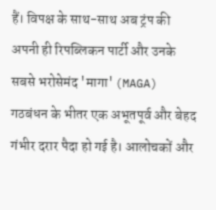हैं। विपक्ष के साथ-साथ अब ट्रंप की अपनी ही रिपब्लिकन पार्टी और उनके सबसे भरोसेमंद 'मागा' (MAGA) गठबंधन के भीतर एक अभूतपूर्व और बेहद गंभीर दरार पैदा हो गई है। आलोचकों और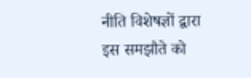नीति विशेषज्ञों द्वारा इस समझौते को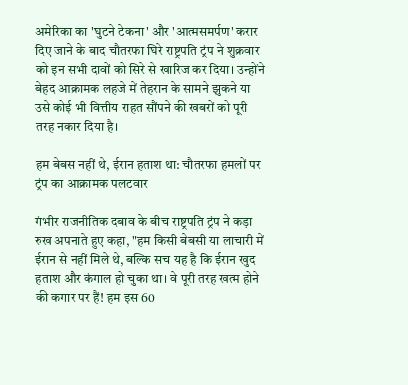अमेरिका का 'घुटने टेकना' और 'आत्मसमर्पण' करार दिए जाने के बाद चौतरफा घिरे राष्ट्रपति ट्रंप ने शुक्रवार को इन सभी दावों को सिरे से खारिज कर दिया। उन्होंने बेहद आक्रामक लहजे में तेहरान के सामने झुकने या उसे कोई भी वित्तीय राहत सौंपने की खबरों को पूरी तरह नकार दिया है।

हम बेबस नहीं थे, ईरान हताश था: चौतरफा हमलों पर ट्रंप का आक्रामक पलटवार

गंभीर राजनीतिक दबाव के बीच राष्ट्रपति ट्रंप ने कड़ा रुख अपनाते हुए कहा, "हम किसी बेबसी या लाचारी में ईरान से नहीं मिले थे, बल्कि सच यह है कि ईरान खुद हताश और कंगाल हो चुका था। वे पूरी तरह खत्म होने की कगार पर हैं! हम इस 60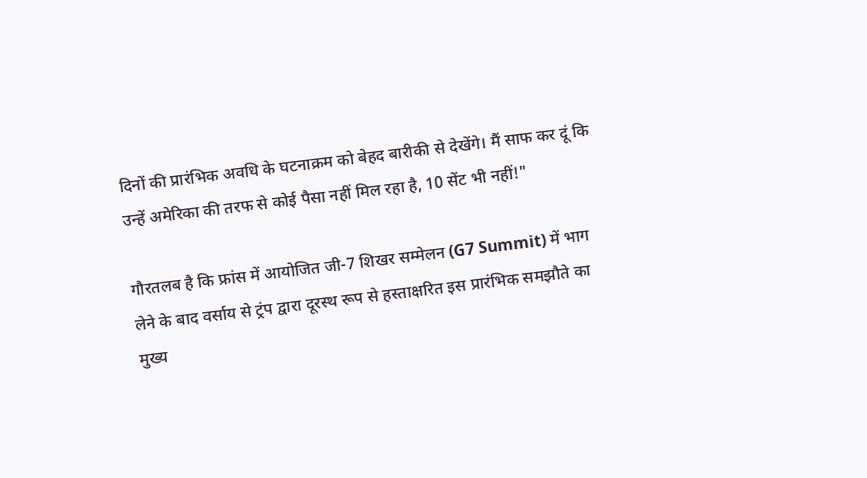दिनों की प्रारंभिक अवधि के घटनाक्रम को बेहद बारीकी से देखेंगे। मैं साफ कर दूं कि उन्हें अमेरिका की तरफ से कोई पैसा नहीं मिल रहा है, 10 सेंट भी नहीं!"

गौरतलब है कि फ्रांस में आयोजित जी-7 शिखर सम्मेलन (G7 Summit) में भाग लेने के बाद वर्साय से ट्रंप द्वारा दूरस्थ रूप से हस्ताक्षरित इस प्रारंभिक समझौते का मुख्य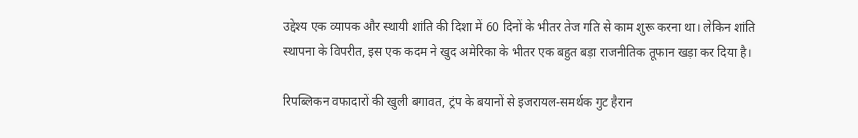उद्देश्य एक व्यापक और स्थायी शांति की दिशा में 60 दिनों के भीतर तेज गति से काम शुरू करना था। लेकिन शांति स्थापना के विपरीत, इस एक कदम ने खुद अमेरिका के भीतर एक बहुत बड़ा राजनीतिक तूफान खड़ा कर दिया है।

रिपब्लिकन वफादारों की खुली बगावत, ट्रंप के बयानों से इजरायल-समर्थक गुट हैरान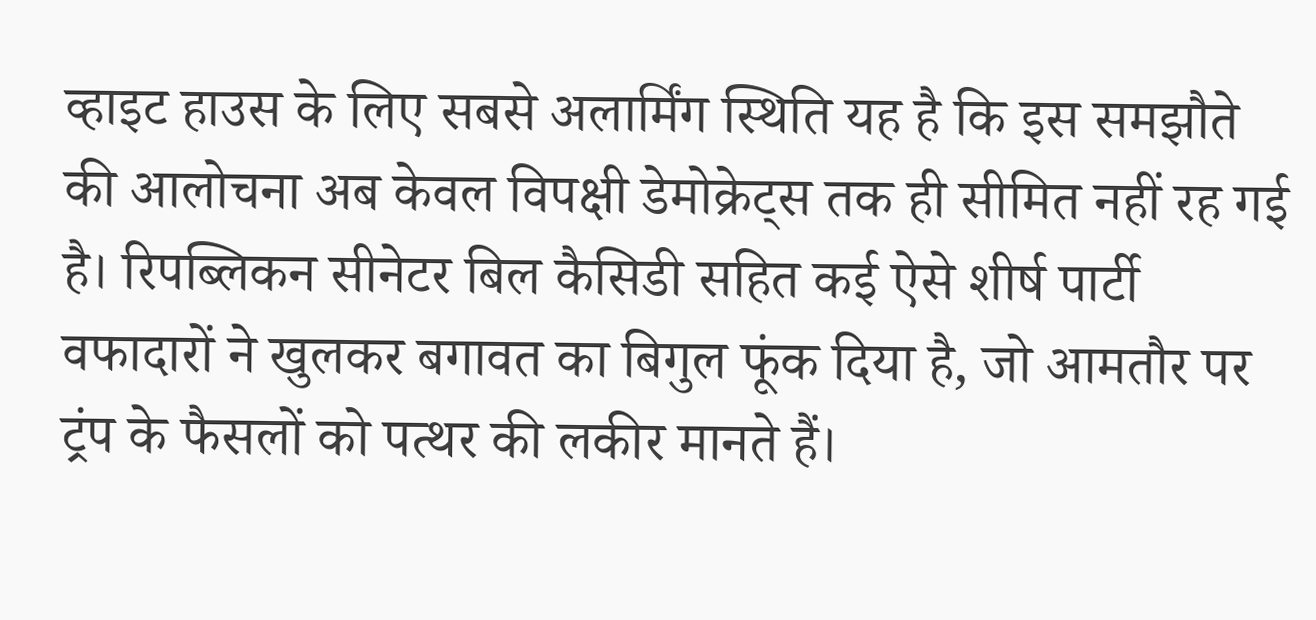व्हाइट हाउस के लिए सबसे अलार्मिंग स्थिति यह है कि इस समझौते की आलोचना अब केवल विपक्षी डेमोक्रेट्स तक ही सीमित नहीं रह गई है। रिपब्लिकन सीनेटर बिल कैसिडी सहित कई ऐसे शीर्ष पार्टी वफादारों ने खुलकर बगावत का बिगुल फूंक दिया है, जो आमतौर पर ट्रंप के फैसलों को पत्थर की लकीर मानते हैं।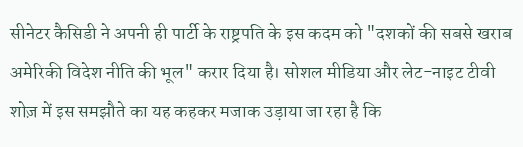सीनेटर कैसिडी ने अपनी ही पार्टी के राष्ट्रपति के इस कदम को "दशकों की सबसे खराब अमेरिकी विदेश नीति की भूल" करार दिया है। सोशल मीडिया और लेट-नाइट टीवी शोज़ में इस समझौते का यह कहकर मजाक उड़ाया जा रहा है कि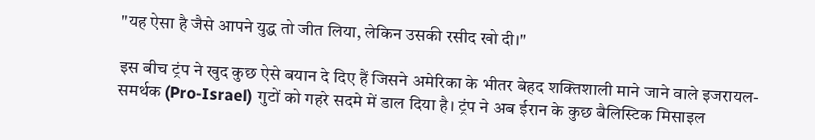"यह ऐसा है जैसे आपने युद्ध तो जीत लिया, लेकिन उसकी रसीद खो दी।"

इस बीच ट्रंप ने खुद कुछ ऐसे बयान दे दिए हैं जिसने अमेरिका के भीतर बेहद शक्तिशाली माने जाने वाले इजरायल-समर्थक (Pro-Israel) गुटों को गहरे सदमे में डाल दिया है। ट्रंप ने अब ईरान के कुछ बैलिस्टिक मिसाइल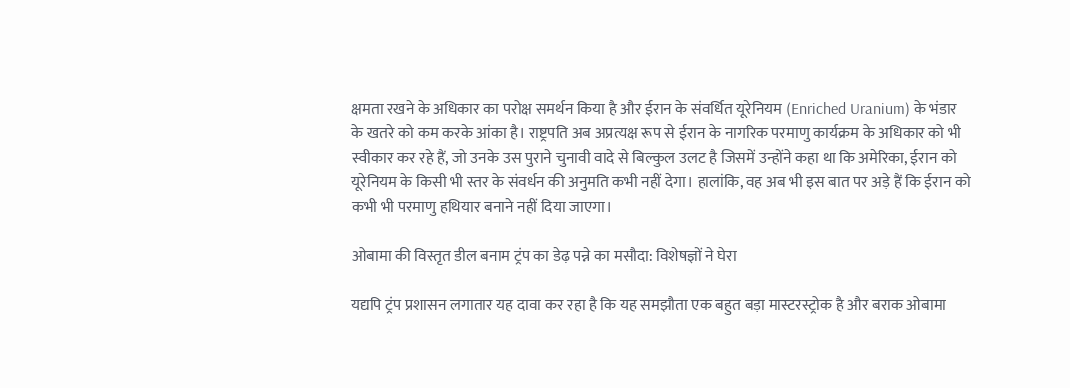क्षमता रखने के अधिकार का परोक्ष समर्थन किया है और ईरान के संवर्धित यूरेनियम (Enriched Uranium) के भंडार के खतरे को कम करके आंका है। राष्ट्रपति अब अप्रत्यक्ष रूप से ईरान के नागरिक परमाणु कार्यक्रम के अधिकार को भी स्वीकार कर रहे हैं, जो उनके उस पुराने चुनावी वादे से बिल्कुल उलट है जिसमें उन्होंने कहा था कि अमेरिका, ईरान को यूरेनियम के किसी भी स्तर के संवर्धन की अनुमति कभी नहीं देगा। हालांकि, वह अब भी इस बात पर अड़े हैं कि ईरान को कभी भी परमाणु हथियार बनाने नहीं दिया जाएगा।

ओबामा की विस्तृत डील बनाम ट्रंप का डेढ़ पन्ने का मसौदा: विशेषज्ञों ने घेरा

यद्यपि ट्रंप प्रशासन लगातार यह दावा कर रहा है कि यह समझौता एक बहुत बड़ा मास्टरस्ट्रोक है और बराक ओबामा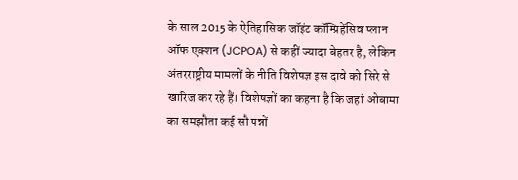के साल 2015 के ऐतिहासिक जॉइंट कॉम्प्रिहेंसिव प्लान ऑफ एक्शन (JCPOA) से कहीं ज्यादा बेहतर है, लेकिन अंतरराष्ट्रीय मामलों के नीति विशेषज्ञ इस दावे को सिरे से खारिज कर रहे हैं। विशेषज्ञों का कहना है कि जहां ओबामा का समझौता कई सौ पन्नों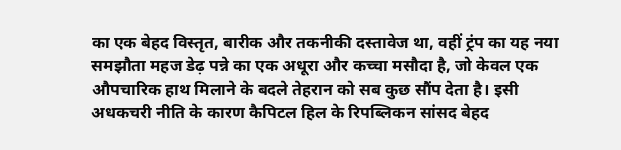का एक बेहद विस्तृत, बारीक और तकनीकी दस्तावेज था, वहीं ट्रंप का यह नया समझौता महज डेढ़ पन्ने का एक अधूरा और कच्चा मसौदा है, जो केवल एक औपचारिक हाथ मिलाने के बदले तेहरान को सब कुछ सौंप देता है। इसी अधकचरी नीति के कारण कैपिटल हिल के रिपब्लिकन सांसद बेहद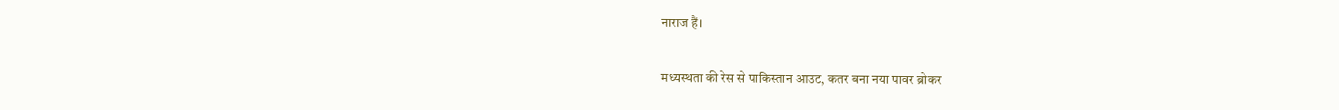नाराज हैं।

मध्यस्थता की रेस से पाकिस्तान आउट, कतर बना नया पावर ब्रोकर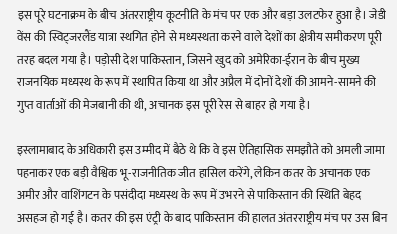इस पूरे घटनाक्रम के बीच अंतरराष्ट्रीय कूटनीति के मंच पर एक और बड़ा उलटफेर हुआ है। जेडी वेंस की स्विट्जरलैंड यात्रा स्थगित होने से मध्यस्थता करने वाले देशों का क्षेत्रीय समीकरण पूरी तरह बदल गया है। पड़ोसी देश पाकिस्तान, जिसने खुद को अमेरिका-ईरान के बीच मुख्य राजनयिक मध्यस्थ के रूप में स्थापित किया था और अप्रैल में दोनों देशों की आमने-सामने की गुप्त वार्ताओं की मेजबानी की थी, अचानक इस पूरी रेस से बाहर हो गया है।

इस्लामाबाद के अधिकारी इस उम्मीद में बैठे थे कि वे इस ऐतिहासिक समझौते को अमली जामा पहनाकर एक बड़ी वैश्विक भू-राजनीतिक जीत हासिल करेंगे, लेकिन कतर के अचानक एक अमीर और वाशिंगटन के पसंदीदा मध्यस्थ के रूप में उभरने से पाकिस्तान की स्थिति बेहद असहज हो गई है। कतर की इस एंट्री के बाद पाकिस्तान की हालत अंतरराष्ट्रीय मंच पर उस बिन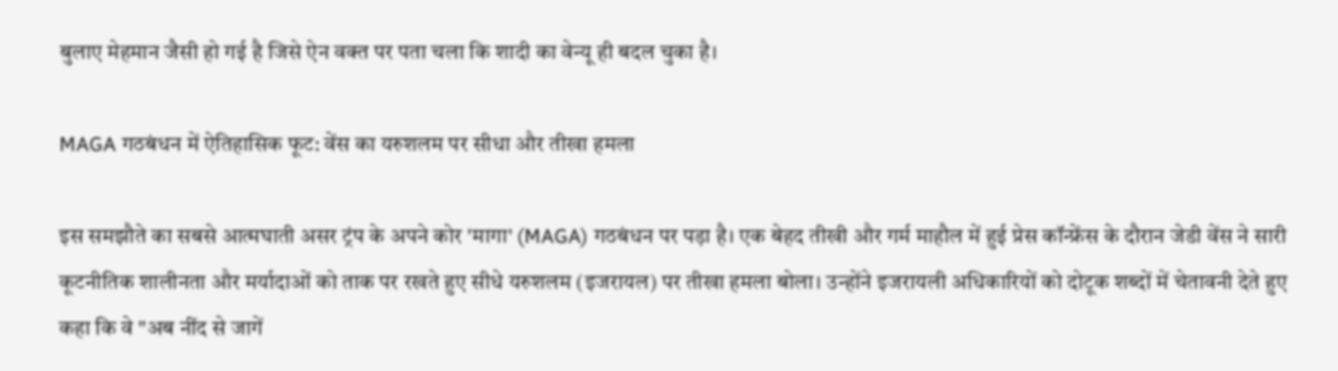बुलाए मेहमान जैसी हो गई है जिसे ऐन वक्त पर पता चला कि शादी का वेन्यू ही बदल चुका है।

MAGA गठबंधन में ऐतिहासिक फूट: वेंस का यरुशलम पर सीधा और तीखा हमला

इस समझौते का सबसे आत्मघाती असर ट्रंप के अपने कोर 'मागा' (MAGA) गठबंधन पर पड़ा है। एक बेहद तीखी और गर्म माहौल में हुई प्रेस कॉन्फ्रेंस के दौरान जेडी वेंस ने सारी कूटनीतिक शालीनता और मर्यादाओं को ताक पर रखते हुए सीधे यरुशलम (इजरायल) पर तीखा हमला बोला। उन्होंने इजरायली अधिकारियों को दोटूक शब्दों में चेतावनी देते हुए कहा कि वे "अब नींद से जागें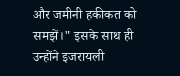और जमीनी हकीकत को समझें।" इसके साथ ही उन्होंने इजरायली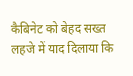कैबिनेट को बेहद सख्त लहजे में याद दिलाया कि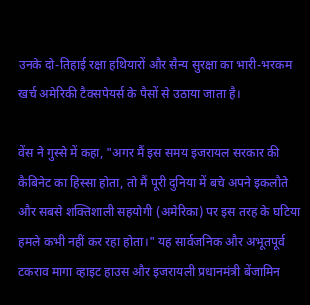उनके दो-तिहाई रक्षा हथियारों और सैन्य सुरक्षा का भारी-भरकम खर्च अमेरिकी टैक्सपेयर्स के पैसों से उठाया जाता है।

वेंस ने गुस्से में कहा, "अगर मैं इस समय इजरायल सरकार की कैबिनेट का हिस्सा होता, तो मैं पूरी दुनिया में बचे अपने इकलौते और सबसे शक्तिशाली सहयोगी (अमेरिका) पर इस तरह के घटिया हमले कभी नहीं कर रहा होता।" यह सार्वजनिक और अभूतपूर्व टकराव मागा व्हाइट हाउस और इजरायली प्रधानमंत्री बेंजामिन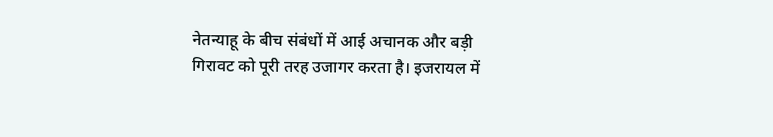नेतन्याहू के बीच संबंधों में आई अचानक और बड़ी गिरावट को पूरी तरह उजागर करता है। इजरायल में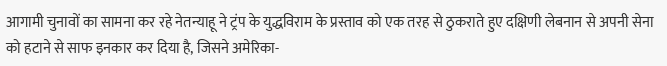आगामी चुनावों का सामना कर रहे नेतन्याहू ने ट्रंप के युद्धविराम के प्रस्ताव को एक तरह से ठुकराते हुए दक्षिणी लेबनान से अपनी सेना को हटाने से साफ इनकार कर दिया है, जिसने अमेरिका-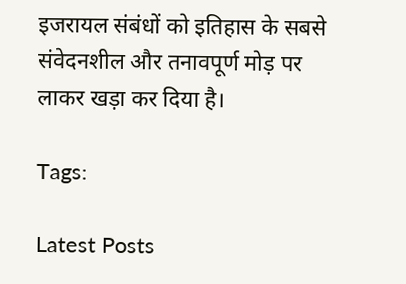इजरायल संबंधों को इतिहास के सबसे संवेदनशील और तनावपूर्ण मोड़ पर लाकर खड़ा कर दिया है।

Tags:

Latest Posts